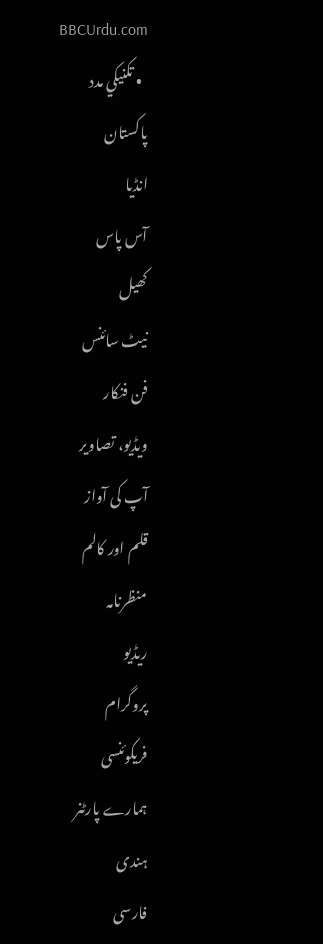BBCUrdu.com
  • تکنيکي مدد
پاکستان
انڈیا
آس پاس
کھیل
نیٹ سائنس
فن فنکار
ویڈیو، تصاویر
آپ کی آواز
قلم اور کالم
منظرنامہ
ریڈیو
پروگرام
فریکوئنسی
ہمارے پارٹنر
ہندی
فارسی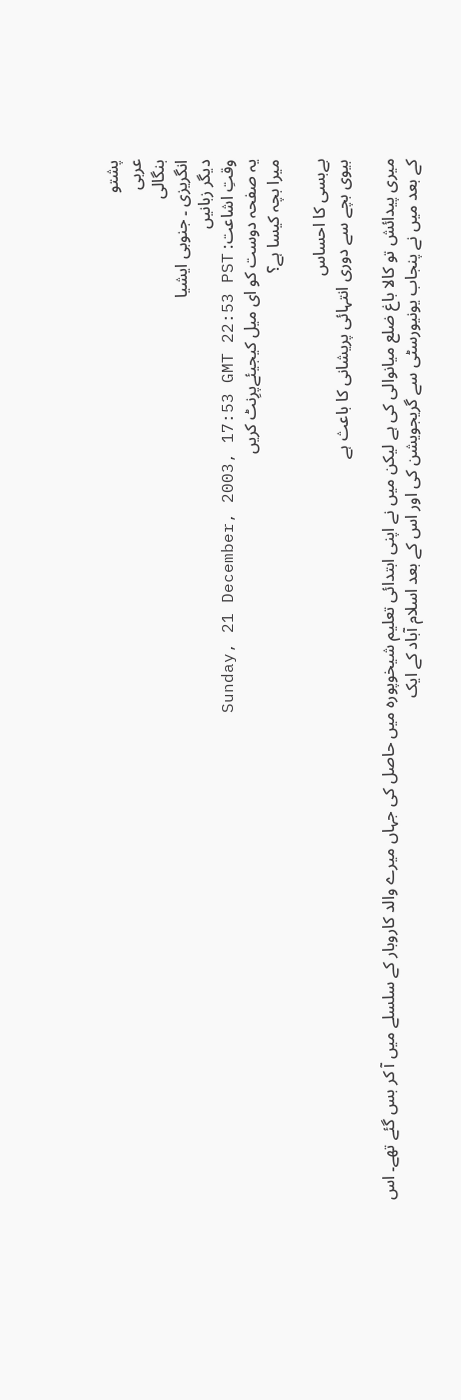پشتو
عربی
بنگالی
انگریزی ۔ جنوبی ایشیا
دیگر زبانیں
وقتِ اشاعت: Sunday, 21 December, 2003, 17:53 GMT 22:53 PST
یہ صفحہ دوست کو ای میل کیجیئےپرِنٹ کریں
میرا بچہ کیسا ہے؟

بےبسی کا احساس
بیوی بچے سے دوری انتہائی پریشانی کا باعث ہے

میری پیدائش تو کالا باغ ضلع میانوالی کی ہے لیکن میں نے اپنی ابتدائی تعلیم شیخوپورہ میں حاصل کی جہاں میرے والد کاروبار کے سلسلے میں آ کر بس گئے تھے۔ اس کے بعد میں نے پنجاب یونیورسٹی سے گریجویشن کی اور اس کے بعد اسلام آباد کے ایک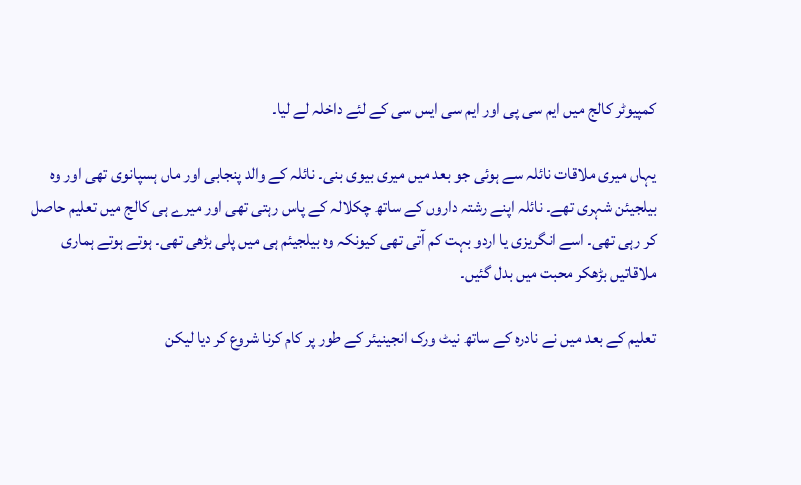کمپیوٹر کالج میں ایم سی پی اور ایم سی ایس سی کے لئے داخلہ لے لیا۔

یہاں میری ملاقات نائلہ سے ہوئی جو بعد میں میری بیوی بنی۔ نائلہ کے والد پنجابی اور ماں ہسپانوی تھی اور وہ بیلجیئن شہری تھے۔ نائلہ اپنے رشتہ داروں کے ساتھ چکلالہ کے پاس رہتی تھی اور میرے ہی کالج میں تعلیم حاصل کر رہی تھی۔ اسے انگریزی یا اردو بہت کم آتی تھی کیونکہ وہ بیلجیئم ہی میں پلی بڑھی تھی۔ ہوتے ہوتے ہماری ملاقاتیں بڑھکر محبت میں بدل گئیں۔

تعلیم کے بعد میں نے نادرہ کے ساتھ نیٹ ورک انجینیئر کے طور پر کام کرنا شروع کر دیا لیکن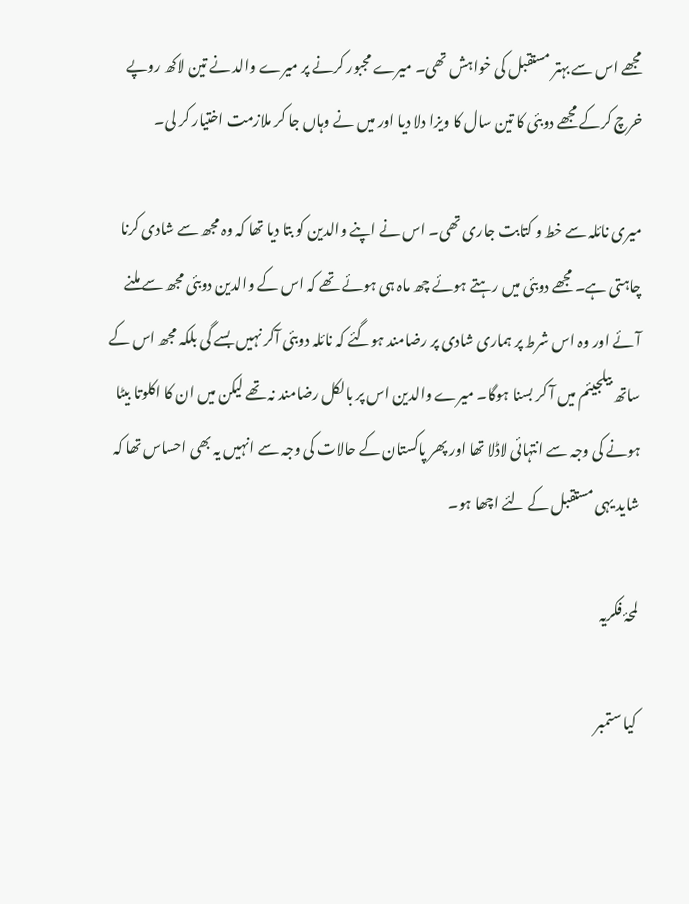مجھے اس سے بہتر مستقبل کی خواہش تھی۔ میرے مجبور کرنے پر میرے والد نے تین لاکھ روپے خرچ کرکے مجھے دوبئی کا تین سال کا ویزا دلا دیا اور میں نے وہاں جا کر ملازمت اختیار کر لی۔

میری نائلہ سے خط و کتابت جاری تھی۔ اس نے اپنے والدین کو بتا دیا تھا کہ وہ مجھ سے شادی کرنا چاہتی ہے۔ مجھے دوبئی میں رہتے ہوئے چھ ماہ ہی ہوئے تھے کہ اس کے والدین دوبئی مجھ سے ملنے آئے اور وہ اس شرط پر ہماری شادی پر رضامند ہوگئے کہ نائلہ دوبئی آکر نہیں بسے گی بلکہ مجھ اس کے ساتھ بیلجیئم میں آ کر بسنا ہوگا۔ میرے والدین اس پر بالکل رضامند نہ تھے لیکن میں ان کا اکلوتا بیٹا ہونے کی وجہ سے انتہائی لاڈلا تھا اور پھر پاکستان کے حالات کی وجہ سے انہیں یہ بھی احساس تھا کہ شاید یہی مستقبل کے لئے اچھا ہو۔

لمحۂ فکریہ

 کیا ستمبر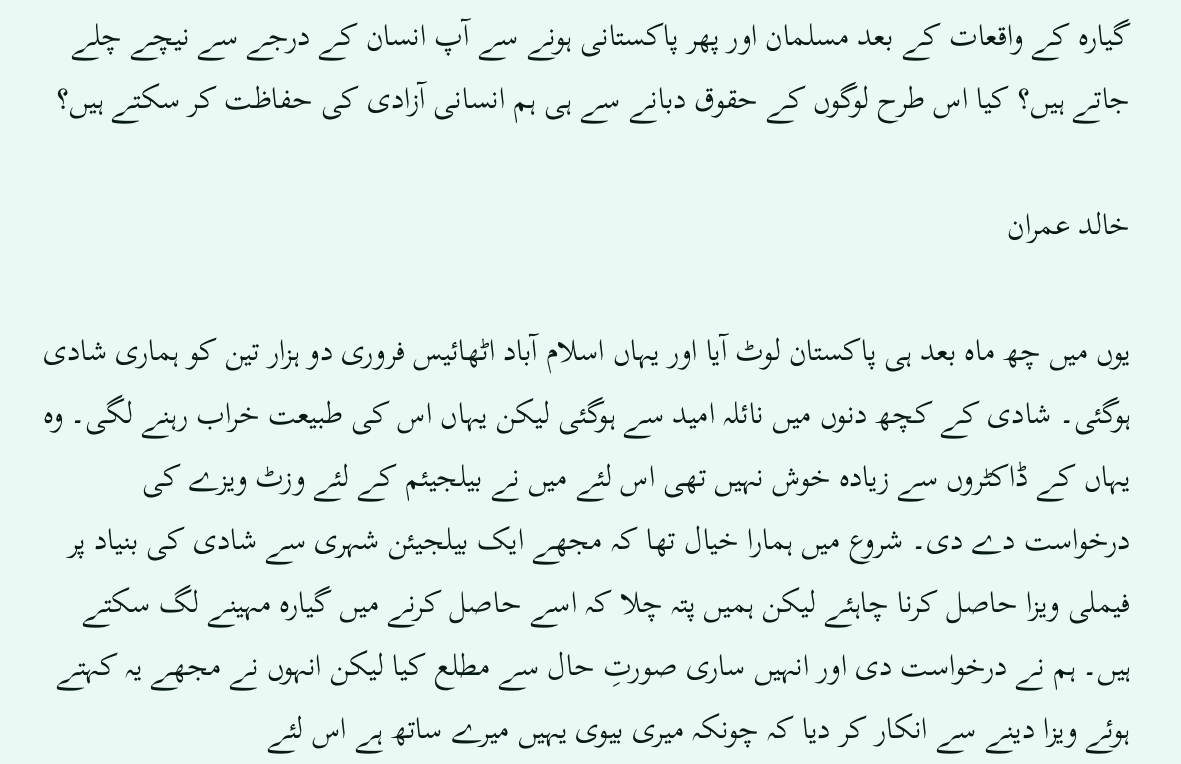گیارہ کے واقعات کے بعد مسلمان اور پھر پاکستانی ہونے سے آپ انسان کے درجے سے نیچے چلے جاتے ہیں؟ کیا اس طرح لوگوں کے حقوق دبانے سے ہی ہم انسانی آزادی کی حفاظت کر سکتے ہیں؟

خالد عمران

یوں میں چھ ماہ بعد ہی پاکستان لوٹ آیا اور یہاں اسلام آباد اٹھائیس فروری دو ہزار تین کو ہماری شادی ہوگئی۔ شادی کے کچھ دنوں میں نائلہ امید سے ہوگئی لیکن یہاں اس کی طبیعت خراب رہنے لگی۔ وہ یہاں کے ڈاکٹروں سے زیادہ خوش نہیں تھی اس لئے میں نے بیلجیئم کے لئے وزٹ ویزے کی درخواست دے دی۔ شروع میں ہمارا خیال تھا کہ مجھے ایک بیلجیئن شہری سے شادی کی بنیاد پر فیملی ویزا حاصل کرنا چاہئے لیکن ہمیں پتہ چلا کہ اسے حاصل کرنے میں گیارہ مہینے لگ سکتے ہیں۔ ہم نے درخواست دی اور انہیں ساری صورتِ حال سے مطلع کیا لیکن انہوں نے مجھے یہ کہتے ہوئے ویزا دینے سے انکار کر دیا کہ چونکہ میری بیوی یہیں میرے ساتھ ہے اس لئے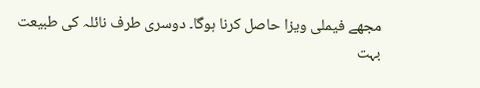مجھے فیملی ویزا حاصل کرنا ہوگا۔ دوسری طرف نائلہ کی طبیعت بہت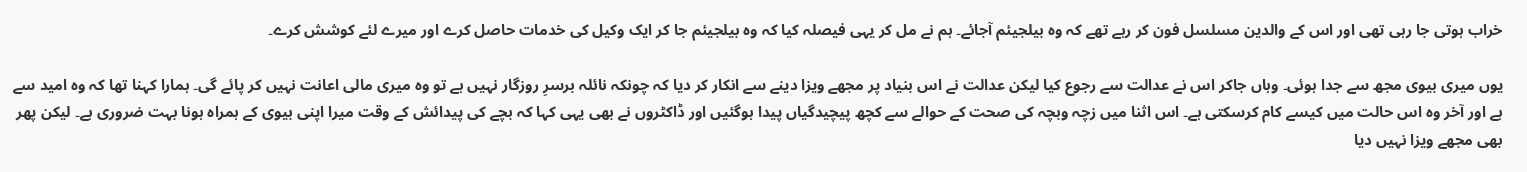خراب ہوتی جا رہی تھی اور اس کے والدین مسلسل فون کر رہے تھے کہ وہ بیلجیئم آجائے۔ ہم نے مل کر یہی فیصلہ کیا کہ وہ بیلجیئم جا کر ایک وکیل کی خدمات حاصل کرے اور میرے لئے کوشش کرے۔

یوں میری بیوی مجھ سے جدا ہوئی۔ وہاں جاکر اس نے عدالت سے رجوع کیا لیکن عدالت نے اس بنیاد پر مجھے ویزا دینے سے انکار کر دیا کہ چونکہ نائلہ برسرِ روزگار نہیں ہے تو وہ میری مالی اعانت نہیں کر پائے گی۔ ہمارا کہنا تھا کہ وہ امید سے ہے اور آخر وہ اس حالت میں کیسے کام کرسکتی ہے۔ اس اثنا میں زچہ وبچہ کی صحت کے حوالے سے کچھ پیچیدگیاں پیدا ہوگئیں اور ڈاکٹروں نے بھی یہی کہا کہ بچے کی پیدائش کے وقت میرا اپنی بیوی کے ہمراہ ہونا بہت ضروری ہے۔ لیکن پھر بھی مجھے ویزا نہیں دیا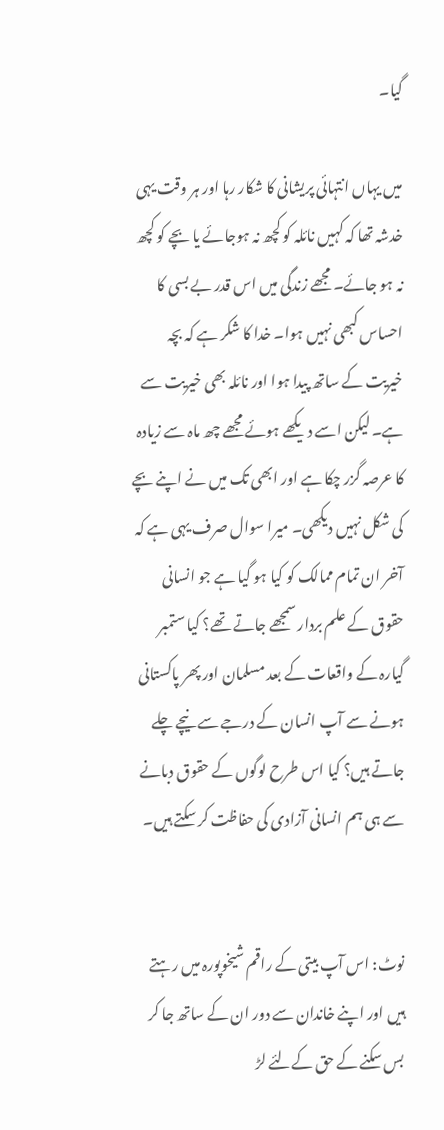گیا۔

میں یہاں انتہائی پریشانی کا شکار رہا اور ہر وقت یہی خدشہ تھا کہ کہیں نائلہ کو کچھ نہ ہوجائے یا بچے کو کچھ نہ ہو جائے۔ مجھے زندگی میں اس قدر بے بسی کا احساس کبھی نہیں ہوا۔ خدا کا شکر ہے کہ بچہ خیریت کے ساتھ پیدا ہوا اور نائلہ بھی خیریت سے ہے۔ لیکن اسے دیکھے ہوئے مجھے چھ ماہ سے زیادہ کا عرصہ گزر چکا ہے اور ابھی تک میں نے اپنے بچے کی شکل نہیں دیکھی۔ میرا سوال صرف یہی ہے کہ آخر ان تمام ممالک کو کیا ہو گیا ہے جو انسانی حقوق کے علم بردار سمجھے جاتے تھے؟ کیا ستمبر گیارہ کے واقعات کے بعد مسلمان اور پھر پاکستانی ہونے سے آپ انسان کے درجے سے نیچے چلے جاتے ہیں؟ کیا اس طرح لوگوں کے حقوق دبانے سے ہی ہم انسانی آزادی کی حفاظت کر سکتے ہیں۔


نوٹ: اس آپ بیتی کے راقم شیخوپورہ میں رہتے ہیں اور اپنے خاندان سے دور ان کے ساتھ جا کر بس سکنے کے حق کےلئے لڑ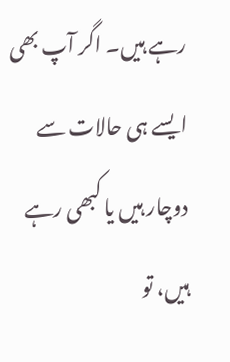رہے ہیں۔ اگر آپ بھی ایسے ہی حالات سے دوچار ہیں یا کبھی رہے ہیں، تو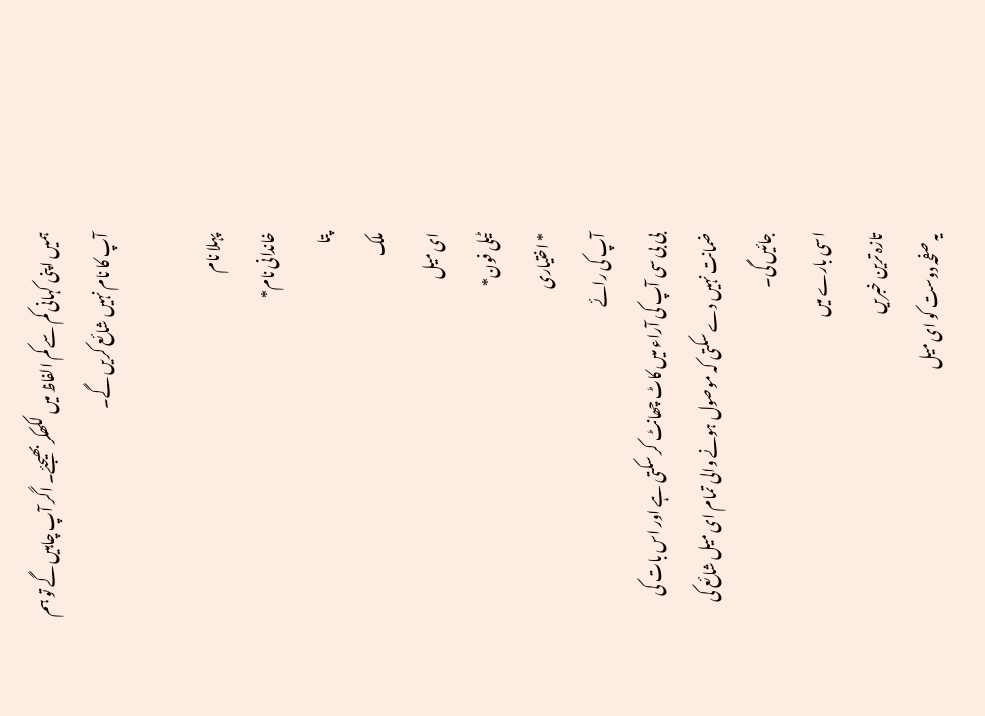ہمیں اپنی کہانی کم سے کم الفاظ میں لکھکر بھیجئے۔ اگر آپ چاہیں گے تو ہم آپ کا نام نہیں شائع کریں گے۔

پہلا نام
خاندانی نام*
پتا
ملک
ای میل
ٹیلی فون*
* اختیاری
آپ کی رائے
بی بی سی آپ کی آراء میں کاٹ چھانٹ کر سکتی ہے اور اس بات کی ضمانت نہیں دے سکتی کہ موصول ہونے والی تمام ای میل شائع کی جائیں گی۔
اسی بارے میں
تازہ ترین خبریں
یہ صفحہ دوست کو ای میل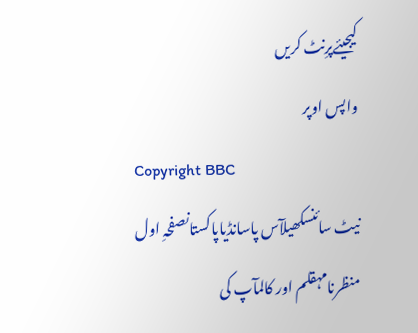کیجیئےپرِنٹ کریں
واپس اوپر
Copyright BBC
نیٹ سائنسکھیلآس پاسانڈیاپاکستانصفحہِ اول
منظرنامہقلم اور کالمآپ کی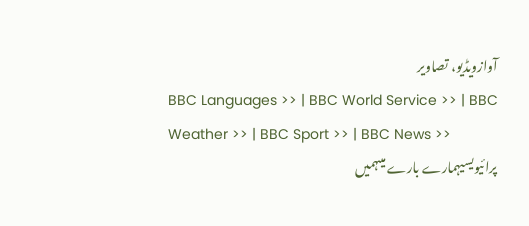آوازویڈیو، تصاویر
BBC Languages >> | BBC World Service >> | BBC Weather >> | BBC Sport >> | BBC News >>
پرائیویسیہمارے بارے میںہمیں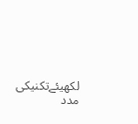لکھیئےتکنیکی مدد